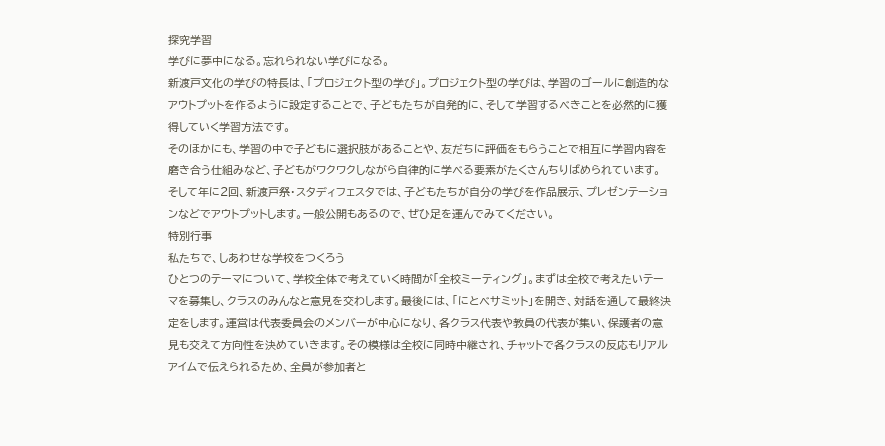探究学習
学びに夢中になる。忘れられない学びになる。
新渡戸文化の学びの特長は、「プロジェクト型の学び」。プロジェクト型の学びは、学習のゴールに創造的なアウトプットを作るように設定することで、子どもたちが自発的に、そして学習するべきことを必然的に獲得していく学習方法です。
そのほかにも、学習の中で子どもに選択肢があることや、友だちに評価をもらうことで相互に学習内容を磨き合う仕組みなど、子どもがワクワクしながら自律的に学べる要素がたくさんちりばめられています。
そして年に2回、新渡戸祭・スタディフェスタでは、子どもたちが自分の学びを作品展示、プレゼンテーションなどでアウトプットします。一般公開もあるので、ぜひ足を運んでみてください。
特別行事
私たちで、しあわせな学校をつくろう
ひとつのテーマについて、学校全体で考えていく時間が「全校ミーティング」。まずは全校で考えたいテーマを募集し、クラスのみんなと意見を交わします。最後には、「にとべサミット」を開き、対話を通して最終決定をします。運営は代表委員会のメンバーが中心になり、各クラス代表や教員の代表が集い、保護者の意見も交えて方向性を決めていきます。その模様は全校に同時中継され、チャットで各クラスの反応もリアルアイムで伝えられるため、全員が参加者と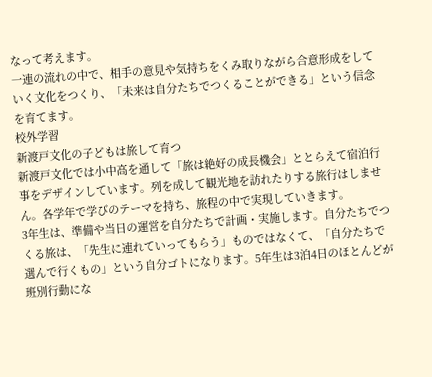なって考えます。
一連の流れの中で、相手の意見や気持ちをくみ取りながら合意形成をしていく文化をつくり、「未来は自分たちでつくることができる」という信念を育てます。
校外学習
新渡戸文化の子どもは旅して育つ
新渡戸文化では小中高を通して「旅は絶好の成長機会」ととらえて宿泊行事をデザインしています。列を成して観光地を訪れたりする旅行はしません。各学年で学びのテーマを持ち、旅程の中で実現していきます。
3年生は、準備や当日の運営を自分たちで計画・実施します。自分たちでつくる旅は、「先生に連れていってもらう」ものではなくて、「自分たちで選んで行くもの」という自分ゴトになります。5年生は3泊4日のほとんどが班別行動にな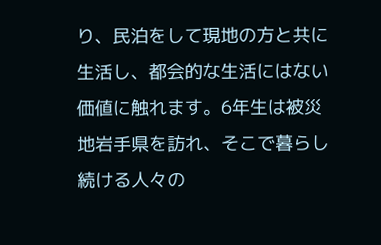り、民泊をして現地の方と共に生活し、都会的な生活にはない価値に触れます。6年生は被災地岩手県を訪れ、そこで暮らし続ける人々の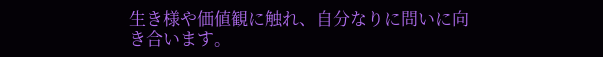生き様や価値観に触れ、自分なりに問いに向き合います。